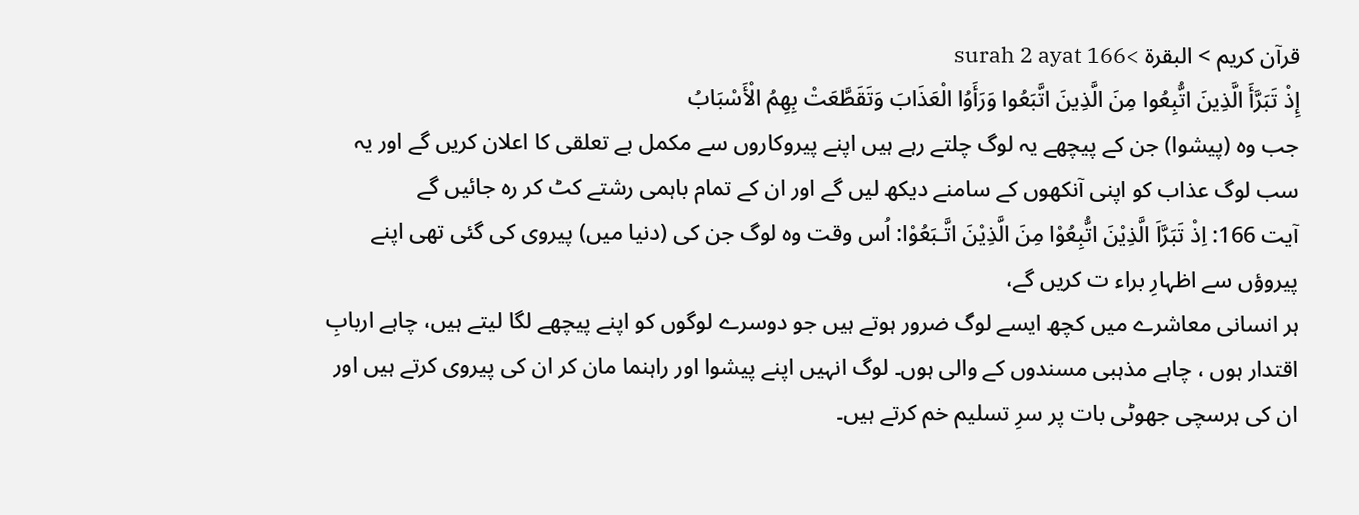قرآن کریم > البقرة >surah 2 ayat 166
إِذْ تَبَرَّأَ الَّذِينَ اتُّبِعُوا مِنَ الَّذِينَ اتَّبَعُوا وَرَأَوُا الْعَذَابَ وَتَقَطَّعَتْ بِهِمُ الْأَسْبَابُ
جب وہ (پیشوا) جن کے پیچھے یہ لوگ چلتے رہے ہیں اپنے پیروکاروں سے مکمل بے تعلقی کا اعلان کریں گے اور یہ سب لوگ عذاب کو اپنی آنکھوں کے سامنے دیکھ لیں گے اور ان کے تمام باہمی رشتے کٹ کر رہ جائیں گے
آیت 166: اِذْ تَبَرَّاَ الَّذِیْنَ اتُّبِعُوْا مِنَ الَّذِیْنَ اتَّـبَعُوْا: اُس وقت وہ لوگ جن کی (دنیا میں) پیروی کی گئی تھی اپنے پیروؤں سے اظہارِ براء ت کریں گے،
ہر انسانی معاشرے میں کچھ ایسے لوگ ضرور ہوتے ہیں جو دوسرے لوگوں کو اپنے پیچھے لگا لیتے ہیں، چاہے اربابِ اقتدار ہوں ، چاہے مذہبی مسندوں کے والی ہوں۔ لوگ انہیں اپنے پیشوا اور راہنما مان کر ان کی پیروی کرتے ہیں اور ان کی ہرسچی جھوٹی بات پر سرِ تسلیم خم کرتے ہیں۔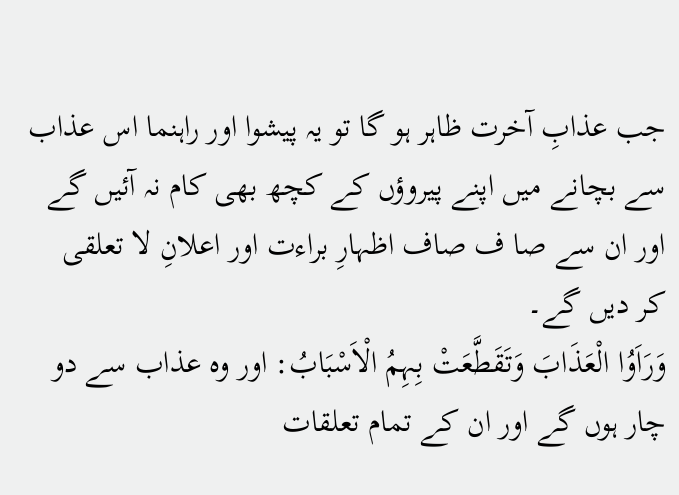جب عذابِ آخرت ظاہر ہو گا تو یہ پیشوا اور راہنما اس عذاب سے بچانے میں اپنے پیروؤں کے کچھ بھی کام نہ آئیں گے اور ان سے صا ف صاف اظہارِ براءت اور اعلانِ لا تعلقی کر دیں گے۔
وَرَاَوُا الْعَذَابَ وَتَقَطَّعَتْ بِہِمُ الْاَسْبَابُ: اور وہ عذاب سے دو چار ہوں گے اور ان کے تمام تعلقات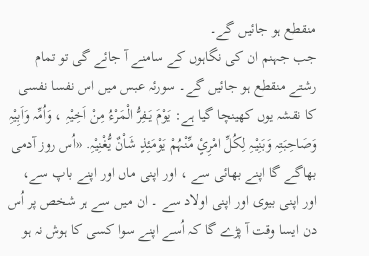منقطع ہو جائیں گے۔
جب جہنم ان کی نگاہوں کے سامنے آ جائے گی تو تمام رشتے منقطع ہو جائیں گے۔ سورئہ عبس میں اس نفسا نفسی کا نقشہ یوں کھینچا گیا ہے: یَوْمَ یَـفِرُّ الْمَرْءُ مِنْ اَخِیْہِ ، وَاُمِّہ وَاَبِیْہِ وَصَاحِبَتِہ وَبَنِیْـہِ لِکُلِّ امْرِیٍٔ مِّنْہُمْ یَوْمَئِذٍ شَاْنٌ یُّغْنِیْہِ. «اُس روز آدمی بھاگے گا اپنے بھائی سے ، اور اپنی ماں اور اپنے باپ سے، اور اپنی بیوی اور اپنی اولاد سے ۔ ان میں سے ہر شخص پر اُس دن ایسا وقت آ پڑے گا کہ اُسے اپنے سوا کسی کا ہوش نہ ہو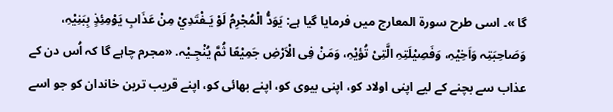گا »۔ اسی طرح سورۃ المعارج میں فرمایا گیا ہے: یَوَدُّ الْمُجْرِمُ لَوْ یَـفْتَدِيْ مِنْ عَذَابِ یَوْمِئِذٍ بِبَنِیْہِ، وَصَاحِبَتِہ وَاَخِیْہِ، وَفَصِیْلَتِہِ الَّتِیْ تُؤیْہِ، وَمَنْ فِی الْاَرْضِ جَمِیْعًا ثُمَّ یُنْجِـیْہ. «مجرم چاہے گا کہ اُس دن کے عذاب سے بچنے کے لیے اپنی اولاد کو، اپنی بیوی کو، اپنے بھائی کو، اپنے قریب ترین خاندان کو جو اسے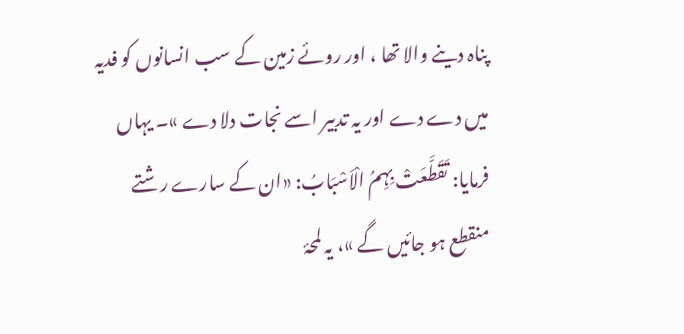پناہ دینے والا تھا ، اور روئے زمین کے سب انسانوں کو فدیہ میں دے دے اور یہ تدبیر اسے نجات دلا دے »۔ یہاں فرمایا: تَقَطَّعَتْ بِہِمُ الْاَسْبَابُ: «ان کے سارے رشتے منقطع ہو جائیں گے »، یہ لمحۂ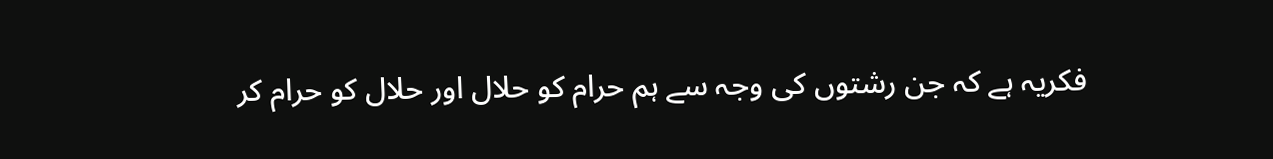فکریہ ہے کہ جن رشتوں کی وجہ سے ہم حرام کو حلال اور حلال کو حرام کر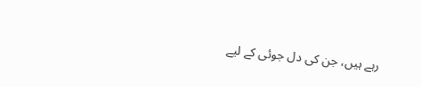رہے ہیں، جن کی دل جوئی کے لیے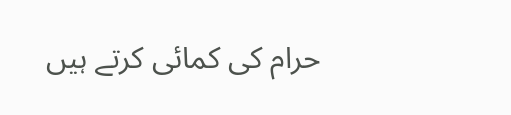حرام کی کمائی کرتے ہیں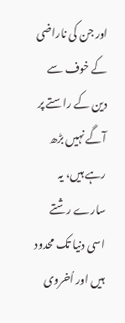اور جن کی ناراضی کے خوف سے دین کے راستے پر آگے نہیں بڑھ رہے ہیں، یہ سارے رشتے اسی دنیا تک محدود ہیں اور اُخروی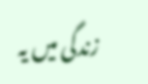زندگی میں یہ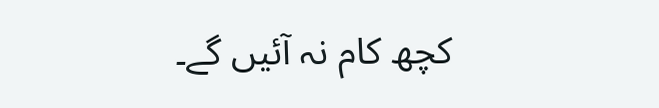کچھ کام نہ آئیں گے۔